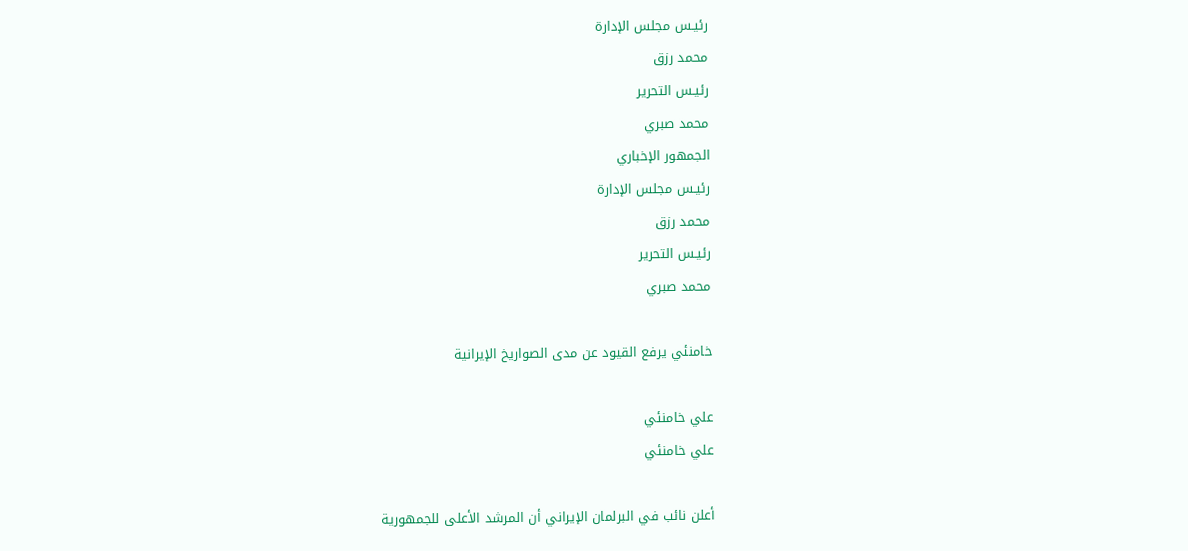رئيـس مجلس الإدارة
محمد رزق
رئيـس التحرير
محمد صبري
الجمهور الإخباري
رئيـس مجلس الإدارة
محمد رزق
رئيـس التحرير
محمد صبري

خامنئي يرفع القيود عن مدى الصواريخ الإيرانية

علي خامنئي
علي خامنئي

أعلن نائب في البرلمان الإيراني أن المرشد الأعلى للجمهورية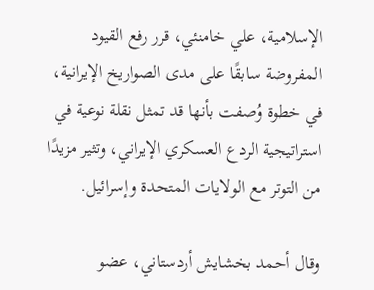الإسلامية، علي خامنئي، قرر رفع القيود المفروضة سابقًا على مدى الصواريخ الإيرانية، في خطوة وُصفت بأنها قد تمثل نقلة نوعية في استراتيجية الردع العسكري الإيراني، وتثير مزيدًا من التوتر مع الولايات المتحدة وإسرائيل.

وقال أحمد بخشايش أردستاني، عضو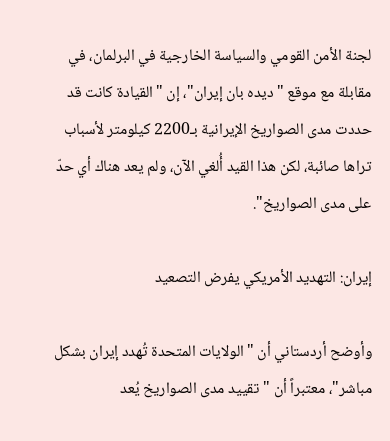لجنة الأمن القومي والسياسة الخارجية في البرلمان، في مقابلة مع موقع "ديده‌ بان إيران"، إن "القيادة كانت قد حددت مدى الصواريخ الإيرانية بـ2200 كيلومتر لأسباب تراها صائبة، لكن هذا القيد أُلغي الآن، ولم يعد هناك أي حدّ على مدى الصواريخ".

إيران: التهديد الأمريكي يفرض التصعيد

وأوضح أردستاني أن "الولايات المتحدة تُهدد إيران بشكل مباشر"، معتبراً أن "تقييد مدى الصواريخ يُعد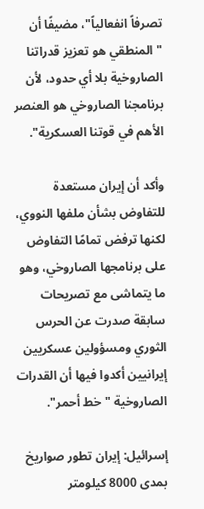تصرفاً انفعالياً"، مضيفًا أن "المنطقي هو تعزيز قدراتنا الصاروخية بلا أي حدود، لأن برنامجنا الصاروخي هو العنصر الأهم في قوتنا العسكرية".

وأكد أن إيران مستعدة للتفاوض بشأن ملفها النووي، لكنها ترفض تمامًا التفاوض على برنامجها الصاروخي، وهو ما يتماشى مع تصريحات سابقة صدرت عن الحرس الثوري ومسؤولين عسكريين إيرانيين أكدوا فيها أن القدرات الصاروخية "خط أحمر".

إسرائيل: إيران تطور صواريخ بمدى 8000 كيلومتر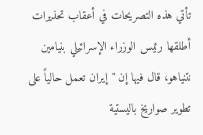تأتي هذه التصريحات في أعقاب تحذيرات أطلقها رئيس الوزراء الإسرائيلي بنيامين نتنياهو، قال فيها إن "إيران تعمل حالياً على تطوير صواريخ باليستية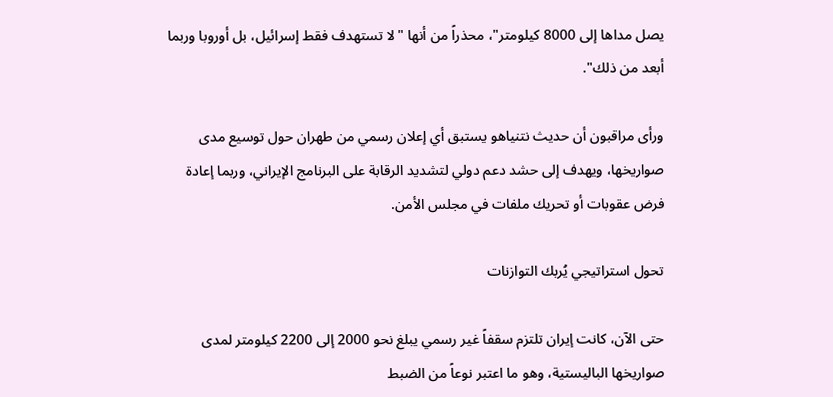يصل مداها إلى 8000 كيلومتر"، محذراً من أنها "لا تستهدف فقط إسرائيل، بل أوروبا وربما أبعد من ذلك".

ورأى مراقبون أن حديث نتنياهو يستبق أي إعلان رسمي من طهران حول توسيع مدى صواريخها، ويهدف إلى حشد دعم دولي لتشديد الرقابة على البرنامج الإيراني، وربما إعادة فرض عقوبات أو تحريك ملفات في مجلس الأمن.

تحول استراتيجي يُربك التوازنات

حتى الآن، كانت إيران تلتزم سقفاً غير رسمي يبلغ نحو 2000 إلى 2200 كيلومتر لمدى صواريخها الباليستية، وهو ما اعتبر نوعاً من الضبط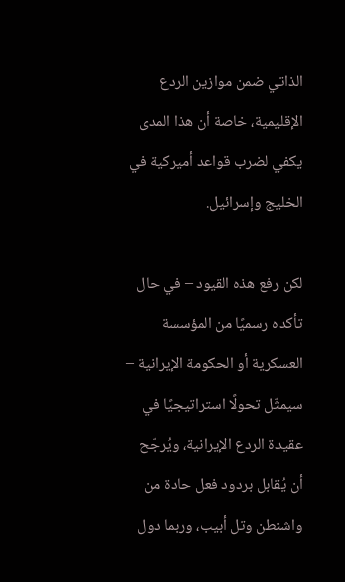الذاتي ضمن موازين الردع الإقليمية، خاصة أن هذا المدى يكفي لضرب قواعد أميركية في الخليج وإسرائيل.

لكن رفع هذه القيود – في حال تأكده رسميًا من المؤسسة العسكرية أو الحكومة الإيرانية – سيمثّل تحولًا استراتيجيًا في عقيدة الردع الإيرانية، ويُرجّح أن يُقابل بردود فعل حادة من واشنطن وتل أبيب، وربما دول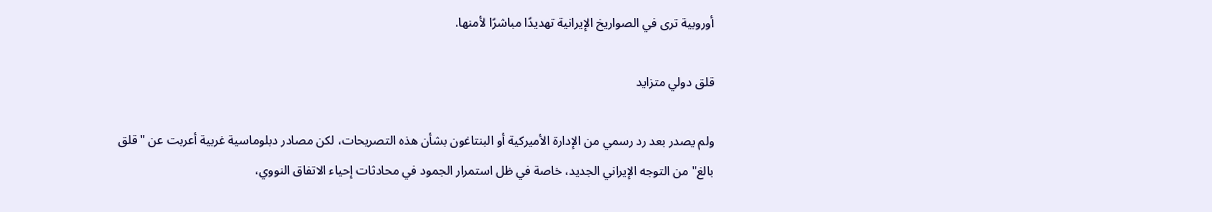أوروبية ترى في الصواريخ الإيرانية تهديدًا مباشرًا لأمنها.

قلق دولي متزايد

ولم يصدر بعد رد رسمي من الإدارة الأميركية أو البنتاغون بشأن هذه التصريحات، لكن مصادر دبلوماسية غربية أعربت عن "قلق بالغ" من التوجه الإيراني الجديد، خاصة في ظل استمرار الجمود في محادثات إحياء الاتفاق النووي،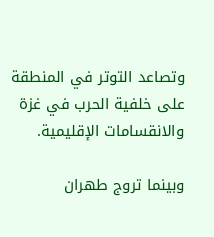وتصاعد التوتر في المنطقة على خلفية الحرب في غزة والانقسامات الإقليمية.

وبينما تروج طهران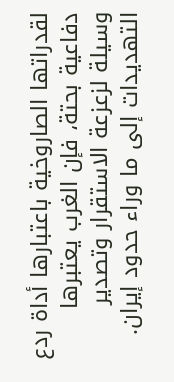لقدراتها الصاروخية باعتبارها أداة ردع دفاعية بحتة، فإن الغرب يعتبرها وسيلة لزعزعة الاستقرار وتصدير التهديدات إلى ما وراء حدود إيران.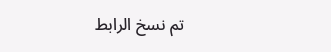تم نسخ الرابط